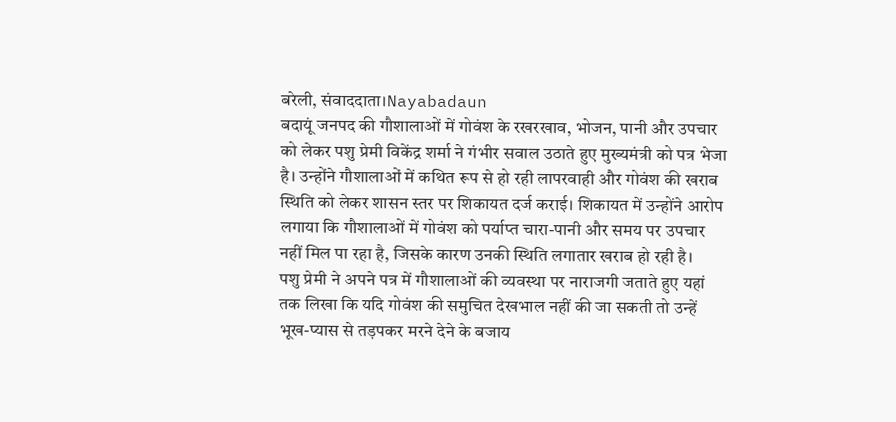बरेली, संवाददाता।Nayabadaun
बदायूं जनपद की गौशालाओं में गोवंश के रखरखाव, भोजन, पानी और उपचार को लेकर पशु प्रेमी विकेंद्र शर्मा ने गंभीर सवाल उठाते हुए मुख्यमंत्री को पत्र भेजा है। उन्होंने गौशालाओं में कथित रूप से हो रही लापरवाही और गोवंश की खराब स्थिति को लेकर शासन स्तर पर शिकायत दर्ज कराई। शिकायत में उन्होंने आरोप लगाया कि गौशालाओं में गोवंश को पर्याप्त चारा-पानी और समय पर उपचार नहीं मिल पा रहा है, जिसके कारण उनकी स्थिति लगातार खराब हो रही है।
पशु प्रेमी ने अपने पत्र में गौशालाओं की व्यवस्था पर नाराजगी जताते हुए यहां तक लिखा कि यदि गोवंश की समुचित देखभाल नहीं की जा सकती तो उन्हें भूख-प्यास से तड़पकर मरने देने के बजाय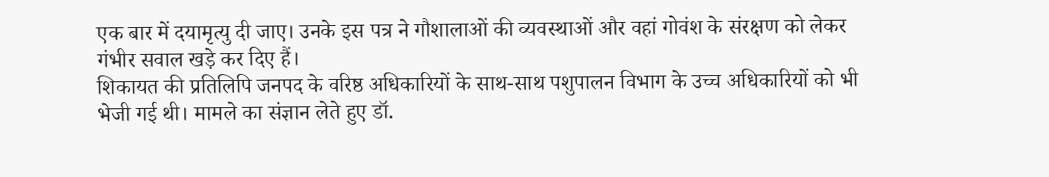एक बार में दयामृत्यु दी जाए। उनके इस पत्र ने गौशालाओं की व्यवस्थाओं और वहां गोवंश के संरक्षण को लेकर गंभीर सवाल खड़े कर दिए हैं।
शिकायत की प्रतिलिपि जनपद के वरिष्ठ अधिकारियों के साथ-साथ पशुपालन विभाग के उच्च अधिकारियों को भी भेजी गई थी। मामले का संज्ञान लेते हुए डॉ.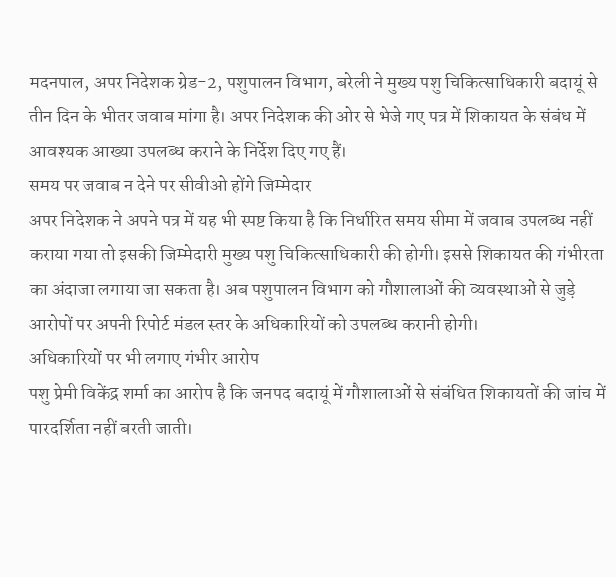मदनपाल, अपर निदेशक ग्रेड-2, पशुपालन विभाग, बरेली ने मुख्य पशु चिकित्साधिकारी बदायूं से तीन दिन के भीतर जवाब मांगा है। अपर निदेशक की ओर से भेजे गए पत्र में शिकायत के संबंध में आवश्यक आख्या उपलब्ध कराने के निर्देश दिए गए हैं।
समय पर जवाब न देने पर सीवीओ होंगे जिम्मेदार
अपर निदेशक ने अपने पत्र में यह भी स्पष्ट किया है कि निर्धारित समय सीमा में जवाब उपलब्ध नहीं कराया गया तो इसकी जिम्मेदारी मुख्य पशु चिकित्साधिकारी की होगी। इससे शिकायत की गंभीरता का अंदाजा लगाया जा सकता है। अब पशुपालन विभाग को गौशालाओं की व्यवस्थाओं से जुड़े आरोपों पर अपनी रिपोर्ट मंडल स्तर के अधिकारियों को उपलब्ध करानी होगी।
अधिकारियों पर भी लगाए गंभीर आरोप
पशु प्रेमी विकेंद्र शर्मा का आरोप है कि जनपद बदायूं में गौशालाओं से संबंधित शिकायतों की जांच में पारदर्शिता नहीं बरती जाती।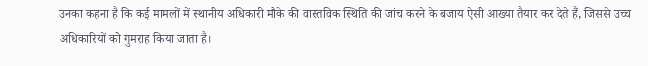उनका कहना है कि कई मामलों में स्थानीय अधिकारी मौके की वास्तविक स्थिति की जांच करने के बजाय ऐसी आख्या तैयार कर देते हैं, जिससे उच्च अधिकारियों को गुमराह किया जाता है।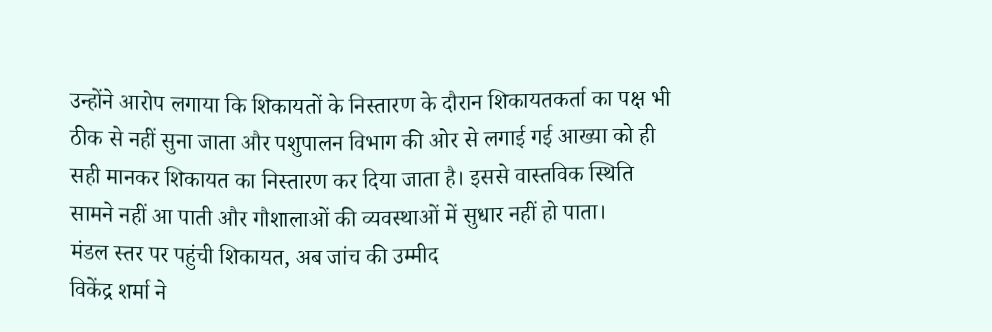उन्होंने आरोप लगाया कि शिकायतों के निस्तारण के दौरान शिकायतकर्ता का पक्ष भी ठीक से नहीं सुना जाता और पशुपालन विभाग की ओर से लगाई गई आख्या को ही सही मानकर शिकायत का निस्तारण कर दिया जाता है। इससे वास्तविक स्थिति सामने नहीं आ पाती और गौशालाओं की व्यवस्थाओं में सुधार नहीं हो पाता।
मंडल स्तर पर पहुंची शिकायत, अब जांच की उम्मीद
विकेंद्र शर्मा ने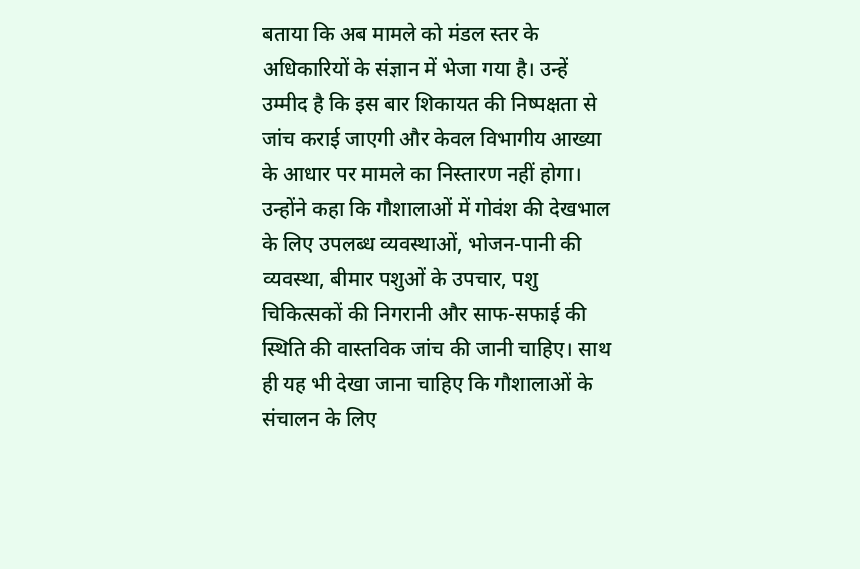बताया कि अब मामले को मंडल स्तर के अधिकारियों के संज्ञान में भेजा गया है। उन्हें उम्मीद है कि इस बार शिकायत की निष्पक्षता से जांच कराई जाएगी और केवल विभागीय आख्या के आधार पर मामले का निस्तारण नहीं होगा।
उन्होंने कहा कि गौशालाओं में गोवंश की देखभाल के लिए उपलब्ध व्यवस्थाओं, भोजन-पानी की व्यवस्था, बीमार पशुओं के उपचार, पशु चिकित्सकों की निगरानी और साफ-सफाई की स्थिति की वास्तविक जांच की जानी चाहिए। साथ ही यह भी देखा जाना चाहिए कि गौशालाओं के संचालन के लिए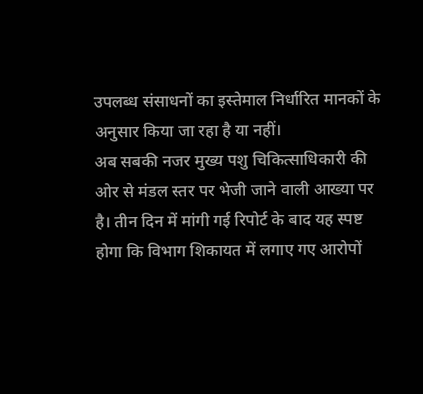उपलब्ध संसाधनों का इस्तेमाल निर्धारित मानकों के अनुसार किया जा रहा है या नहीं।
अब सबकी नजर मुख्य पशु चिकित्साधिकारी की ओर से मंडल स्तर पर भेजी जाने वाली आख्या पर है। तीन दिन में मांगी गई रिपोर्ट के बाद यह स्पष्ट होगा कि विभाग शिकायत में लगाए गए आरोपों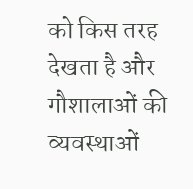को किस तरह देखता है और गौशालाओं की व्यवस्थाओं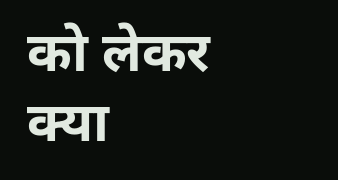को लेकर क्या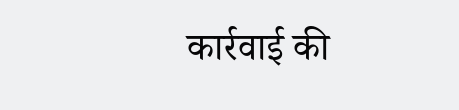कार्रवाई की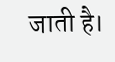जाती है।